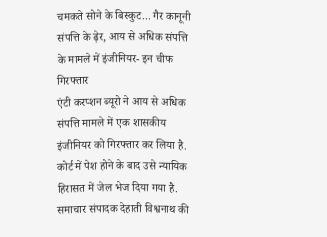चमकते सोने के बिस्कुट... गैर कानूनी संपत्ति के ढ़ेर, आय से अधिक संपत्ति के मामले में इंजीनियर- इन चीफ गिरफ्तार
एंटी करप्शन ब्यूरो ने आय से अधिक संपत्ति मामले में एक शासकीय इंजीनियर को गिरफ्तार कर लिया है. कोर्ट में पेश होने के बाद उसे न्यायिक हिरासत में जेल भेज दिया गया है. समाचार संपादक देहाती विश्वनाथ की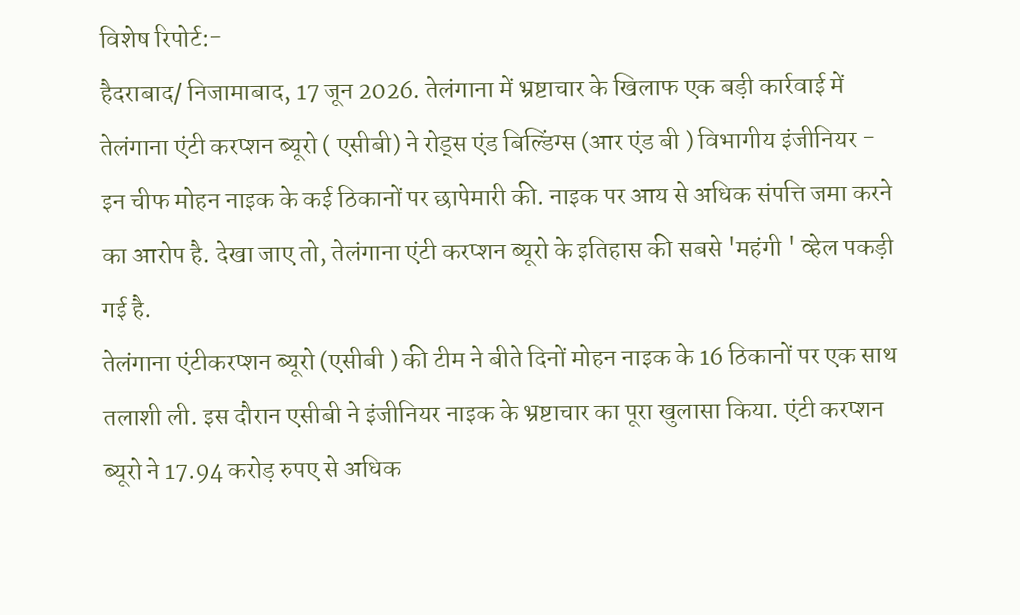विशेष रिपोर्ट:-
हैदराबाद/ निजामाबाद, 17 जून 2026. तेलंगाना में भ्रष्टाचार के खिलाफ एक बड़ी कार्रवाई में तेलंगाना एंटी करप्शन ब्यूरो ( एसीबी) ने रोड्स एंड बिल्डिंग्स (आर एंड बी ) विभागीय इंजीनियर - इन चीफ मोहन नाइक के कई ठिकानों पर छापेमारी की. नाइक पर आय से अधिक संपत्ति जमा करने का आरोप है. देखा जाए तो, तेलंगाना एंटी करप्शन ब्यूरो के इतिहास की सबसे 'महंगी ' व्हेल पकड़ी गई है.
तेलंगाना एंटीकरप्शन ब्यूरो (एसीबी ) की टीम ने बीते दिनों मोहन नाइक के 16 ठिकानों पर एक साथ तलाशी ली. इस दौरान एसीबी ने इंजीनियर नाइक के भ्रष्टाचार का पूरा खुलासा किया. एंटी करप्शन ब्यूरो ने 17.94 करोड़ रुपए से अधिक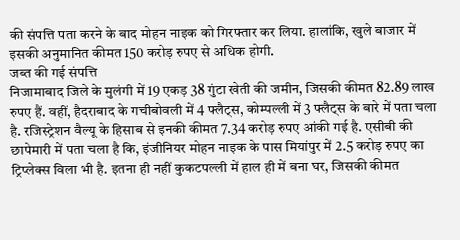की संपत्ति पता करने के बाद मोहन नाइक को गिरफ्तार कर लिया. हालांकि, खुले बाजार में इसकी अनुमानित कीमत 150 करोड़ रुपए से अधिक होगी.
जब्त की गई संपत्ति
निजामाबाद जिले के मुलंगी में 19 एकड़ 38 गुंटा खेती की जमीन, जिसकी कीमत 82.89 लाख रुपए हैं. वहीं, हैदराबाद के गचीबोवली में 4 फ्लैट्स, कोम्पल्ली में 3 फ्लैट्स के बारे में पता चला है. रजिस्ट्रेशन वैल्यू के हिसाब से इनकी कीमत 7.34 करोड़ रुपए आंकी गई है. एसीबी की छापेमारी में पता चला है कि, इंजीनियर मोहन नाइक के पास मियांपुर में 2.5 करोड़ रुपए का ट्रिप्लेक्स विला भी है. इतना ही नहीं कुकटपल्ली में हाल ही में बना घर, जिसकी कीमत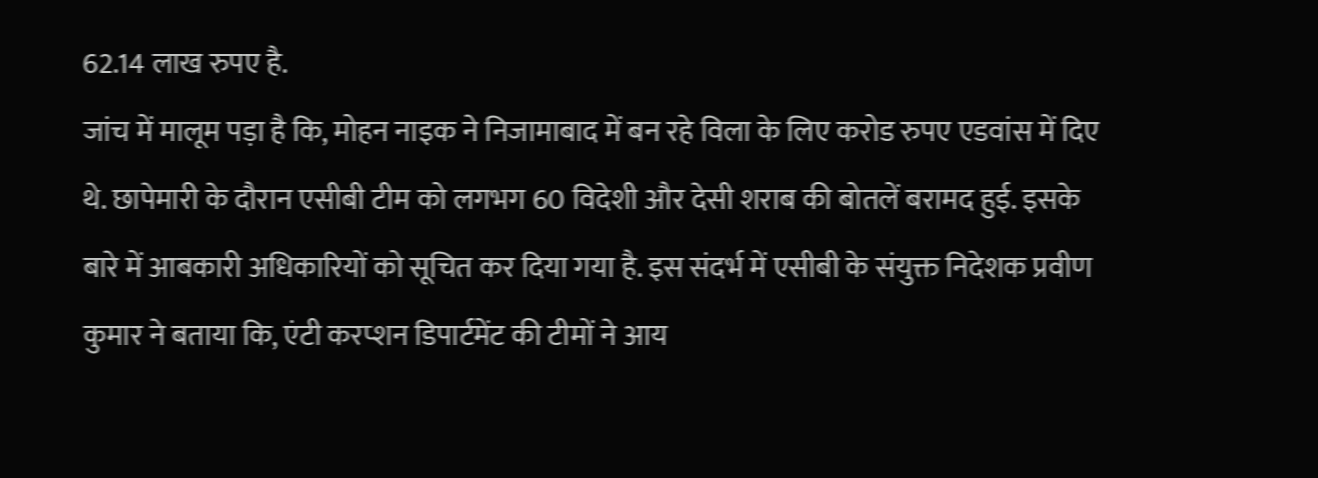62.14 लाख रुपए है.
जांच में मालूम पड़ा है कि, मोहन नाइक ने निजामाबाद में बन रहे विला के लिए करोड रुपए एडवांस में दिए थे. छापेमारी के दौरान एसीबी टीम को लगभग 60 विदेशी और देसी शराब की बोतलें बरामद हुई. इसके बारे में आबकारी अधिकारियों को सूचित कर दिया गया है. इस संदर्भ में एसीबी के संयुक्त निदेशक प्रवीण कुमार ने बताया कि, एंटी करप्शन डिपार्टमेंट की टीमों ने आय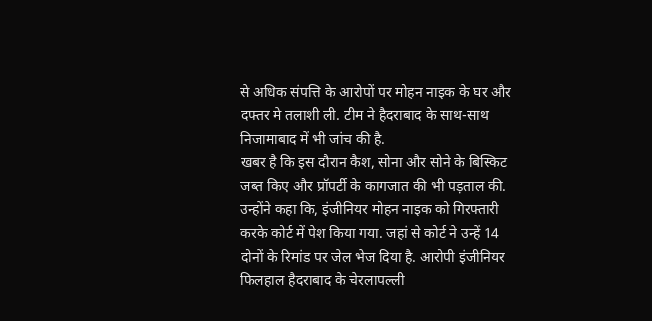से अधिक संपत्ति के आरोपों पर मोहन नाइक के घर और दफ्तर मे तलाशी ली. टीम ने हैदराबाद के साथ-साथ निजामाबाद में भी जांच की है.
खबर है कि इस दौरान कैश, सोना और सोने के बिस्किट जब्त किए और प्रॉपर्टी के कागजात की भी पड़ताल की. उन्होंने कहा कि, इंजीनियर मोहन नाइक को गिरफ्तारी करके कोर्ट में पेश किया गया. जहां से कोर्ट ने उन्हें 14 दोनों के रिमांड पर जेल भेज दिया है. आरोपी इंजीनियर फिलहाल हैदराबाद के चेरलापल्ली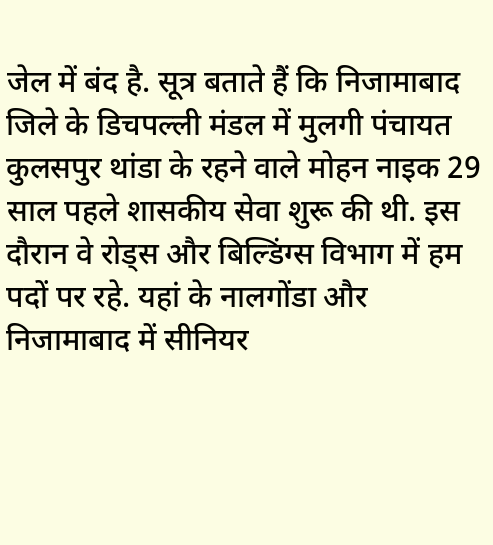जेल में बंद है. सूत्र बताते हैं कि निजामाबाद जिले के डिचपल्ली मंडल में मुलगी पंचायत कुलसपुर थांडा के रहने वाले मोहन नाइक 29 साल पहले शासकीय सेवा शुरू की थी. इस दौरान वे रोड्स और बिल्डिंग्स विभाग में हम पदों पर रहे. यहां के नालगोंडा और निजामाबाद में सीनियर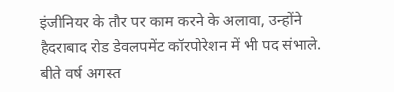इंजीनियर के तौर पर काम करने के अलावा, उन्होंने हैदराबाद रोड डेवलपमेंट कॉरपोरेशन में भी पद संभाले.
बीते वर्ष अगस्त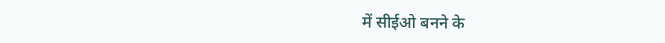में सीईओ बनने के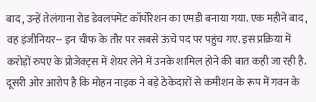बाद, उन्हें तेलंगाना रोड डेवलपमेंट कॉर्पोरेशन का एमडी बनाया गया. एक महीने बाद, वह इंजीनियर-- इन चीफ के तौर पर सबसे ऊंचे पद पर पहुंच गए. इस प्रक्रिया में करोड़ों रुपए के प्रोजेक्ट्स में शेयर लेने में उनके शामिल होने की बात कही जा रही है. दूसरी ओर आरोप है कि मोहन नाइक ने बड़े ठेकेदारों से कमीशन के रूप में गवन के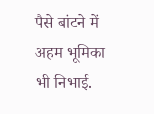पैसे बांटने में अहम भूमिका भी निभाई.